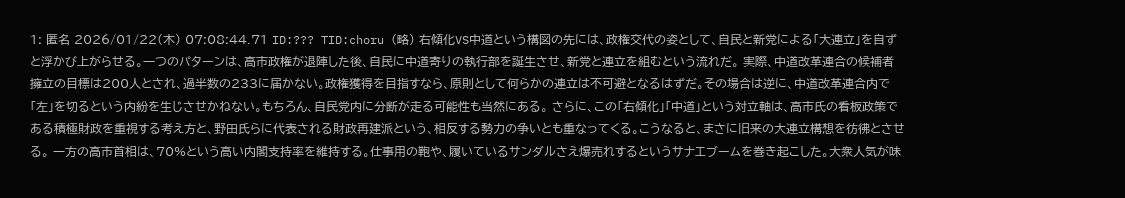1: 匿名 2026/01/22(木) 07:08:44.71 ID:??? TID:choru (略) 右傾化VS中道という構図の先には、政権交代の姿として、自民と新党による「大連立」を自ずと浮かび上がらせる。一つのパターンは、高市政権が退陣した後、自民に中道寄りの執行部を誕生させ、新党と連立を組むという流れだ。 実際、中道改革連合の候補者擁立の目標は200人とされ、過半数の233に届かない。政権獲得を目指すなら、原則として何らかの連立は不可避となるはずだ。その場合は逆に、中道改革連合内で「左」を切るという内紛を生じさせかねない。もちろん、自民党内に分断が走る可能性も当然にある。 さらに、この「右傾化」「中道」という対立軸は、高市氏の看板政策である積極財政を重視する考え方と、野田氏らに代表される財政再建派という、相反する勢力の争いとも重なってくる。こうなると、まさに旧来の大連立構想を彷彿とさせる。 一方の高市首相は、70%という高い内閣支持率を維持する。仕事用の鞄や、履いているサンダルさえ爆売れするというサナエブームを巻き起こした。大衆人気が味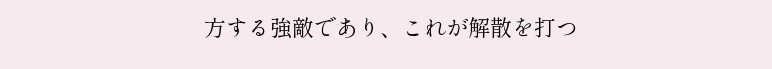方する強敵であり、これが解散を打つ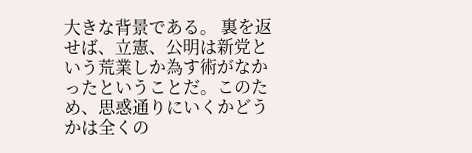大きな背景である。 裏を返せば、立憲、公明は新党という荒業しか為す術がなかったということだ。このため、思惑通りにいくかどうかは全くの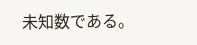未知数である。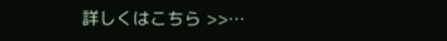詳しくはこちら >>…